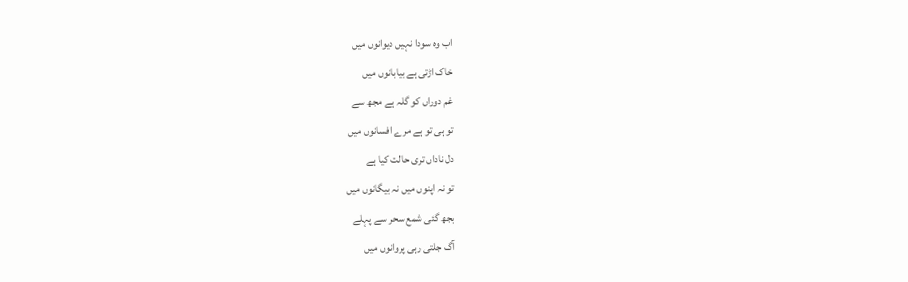اب وہ سودا نہیں دیوانوں میں
خاک اڑتی ہے بیابانوں میں
غم دوراں کو گلہ ہے مجھ سے
تو ہی تو ہے مرے افسانوں میں
دل ناداں تری حالت کیا ہے
تو نہ اپنوں میں نہ بیگانوں میں
بجھ گئی شمع سحر سے پہلے
آگ جلتی رہی پروانوں میں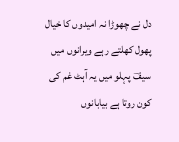دل نے چھوڑا نہ امیدوں کا خیال
پھول کھلتے رہے ویرانوں میں
سیفؔ پہلو میں یہ آہٹ غم کی
کون روتا ہے بیابانوں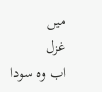میں
غزل
اب وہ سودا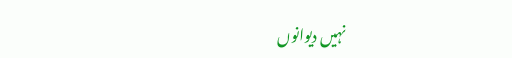نہیں دیوانوں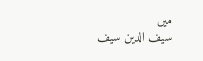میں
سیف الدین سیف